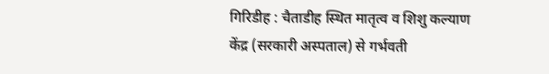गिरिडीह : चैताडीह स्थित मातृत्व व शिशु कल्याण केंद्र (सरकारी अस्पताल) से गर्भवती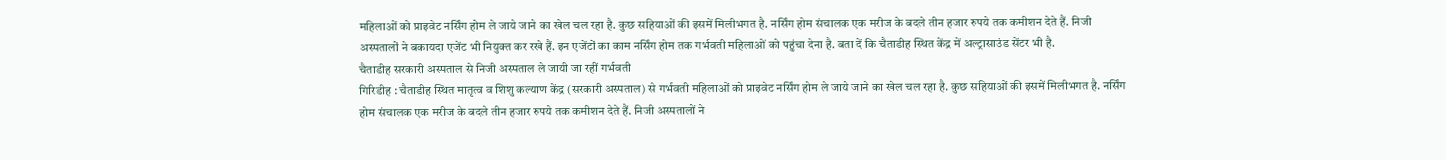महिलाओं को प्राइवेट नर्सिंग होम ले जाये जाने का खेल चल रहा है. कुछ सहियाओं की इसमें मिलीभगत है. नर्सिंग होम संचालक एक मरीज के बदले तीन हजार रुपये तक कमीशन देते हैं. निजी अस्पतालों ने बकायदा एजेंट भी नियुक्त कर रखे हैं. इन एजेंटों का काम नर्सिंग होम तक गर्भवती महिलाओं को पहुंचा देना है. बता दें कि चैताडीह स्थित केंद्र में अल्ट्रासाउंड सेंटर भी है.
चैताडीह सरकारी अस्पताल से निजी अस्पताल ले जायी जा रहीं गर्भवती
गिरिडीह : चैताडीह स्थित मातृत्व व शिशु कल्याण केंद्र (सरकारी अस्पताल) से गर्भवती महिलाओं को प्राइवेट नर्सिंग होम ले जाये जाने का खेल चल रहा है. कुछ सहियाओं की इसमें मिलीभगत है. नर्सिंग होम संचालक एक मरीज के बदले तीन हजार रुपये तक कमीशन देते हैं. निजी अस्पतालों ने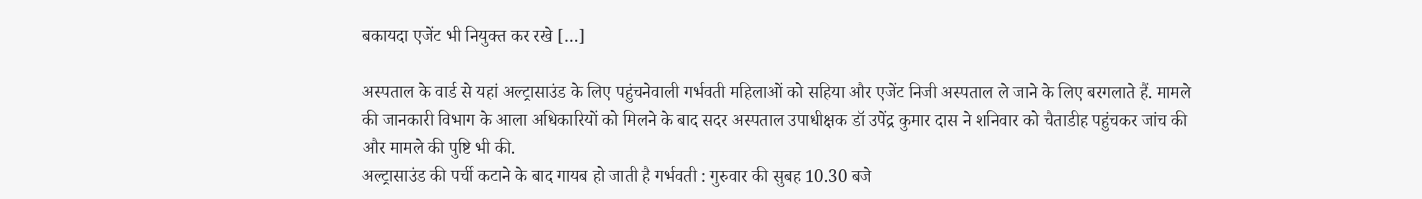बकायदा एजेंट भी नियुक्त कर रखे […]

अस्पताल के वार्ड से यहां अल्ट्रासाउंड के लिए पहुंचनेवाली गर्भवती महिलाओं को सहिया और एजेंट निजी अस्पताल ले जाने के लिए बरगलाते हैं. मामले की जानकारी विभाग के आला अधिकारियों को मिलने के बाद सदर अस्पताल उपाधीक्षक डॉ उपेंद्र कुमार दास ने शनिवार को चैताडीह पहुंचकर जांच की और मामले की पुष्टि भी की.
अल्ट्रासाउंड की पर्ची कटाने के बाद गायब हो जाती है गर्भवती : गुरुवार की सुबह 10.30 बजे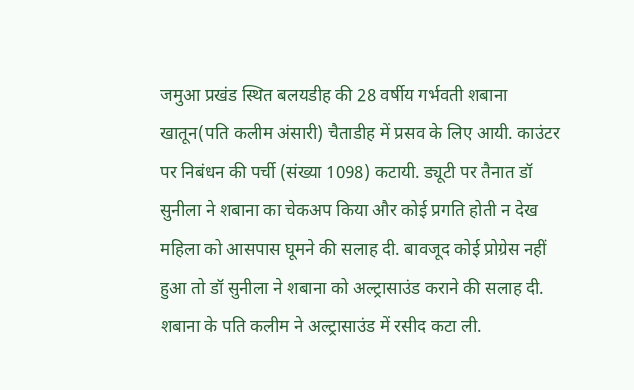जमुआ प्रखंड स्थित बलयडीह की 28 वर्षीय गर्भवती शबाना खातून(पति कलीम अंसारी) चैताडीह में प्रसव के लिए आयी. काउंटर पर निबंधन की पर्ची (संख्या 1098) कटायी. ड्यूटी पर तैनात डॉ सुनीला ने शबाना का चेकअप किया और कोई प्रगति होती न देख महिला को आसपास घूमने की सलाह दी. बावजूद कोई प्रोग्रेस नहीं हुआ तो डॉ सुनीला ने शबाना को अल्ट्रासाउंड कराने की सलाह दी. शबाना के पति कलीम ने अल्ट्रासाउंड में रसीद कटा ली.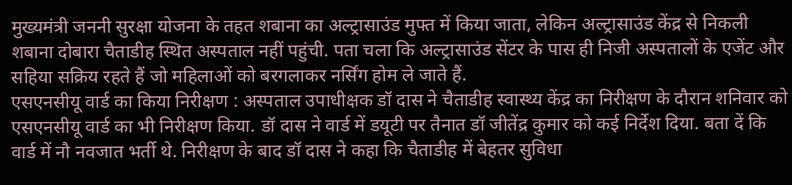मुख्यमंत्री जननी सुरक्षा योजना के तहत शबाना का अल्ट्रासाउंड मुफ्त में किया जाता, लेकिन अल्ट्रासाउंड केंद्र से निकली शबाना दोबारा चैताडीह स्थित अस्पताल नहीं पहुंची. पता चला कि अल्ट्रासाउंड सेंटर के पास ही निजी अस्पतालों के एजेंट और सहिया सक्रिय रहते हैं जो महिलाओं को बरगलाकर नर्सिंग होम ले जाते हैं.
एसएनसीयू वार्ड का किया निरीक्षण : अस्पताल उपाधीक्षक डॉ दास ने चैताडीह स्वास्थ्य केंद्र का निरीक्षण के दौरान शनिवार को एसएनसीयू वार्ड का भी निरीक्षण किया. डॉ दास ने वार्ड में डयूटी पर तैनात डॉ जीतेंद्र कुमार को कई निर्देश दिया. बता दें कि वार्ड में नौ नवजात भर्ती थे. निरीक्षण के बाद डॉ दास ने कहा कि चैताडीह में बेहतर सुविधा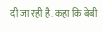दी जा रही है. कहा कि बेबी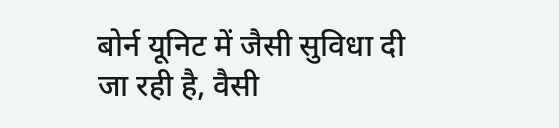बोर्न यूनिट में जैसी सुविधा दी जा रही है, वैसी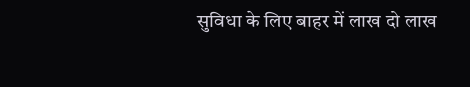सुविधा के लिए बाहर में लाख दो लाख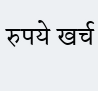रुपये खर्च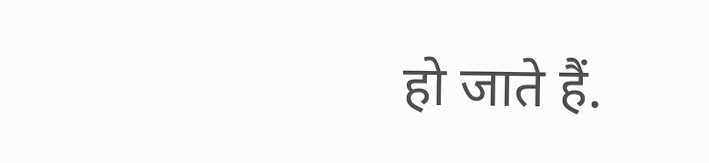हो जाते हैं.